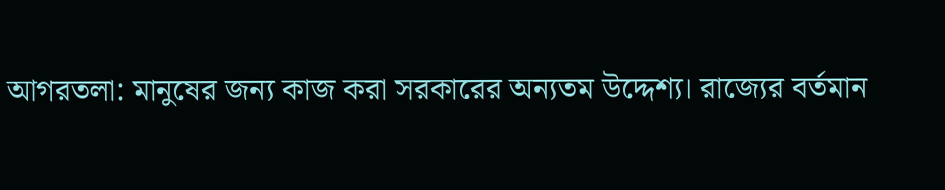আগরতলা: মানুষের জন্য কাজ করা সরকারের অন্যতম উদ্দেশ্য। রাজ্যের বর্তমান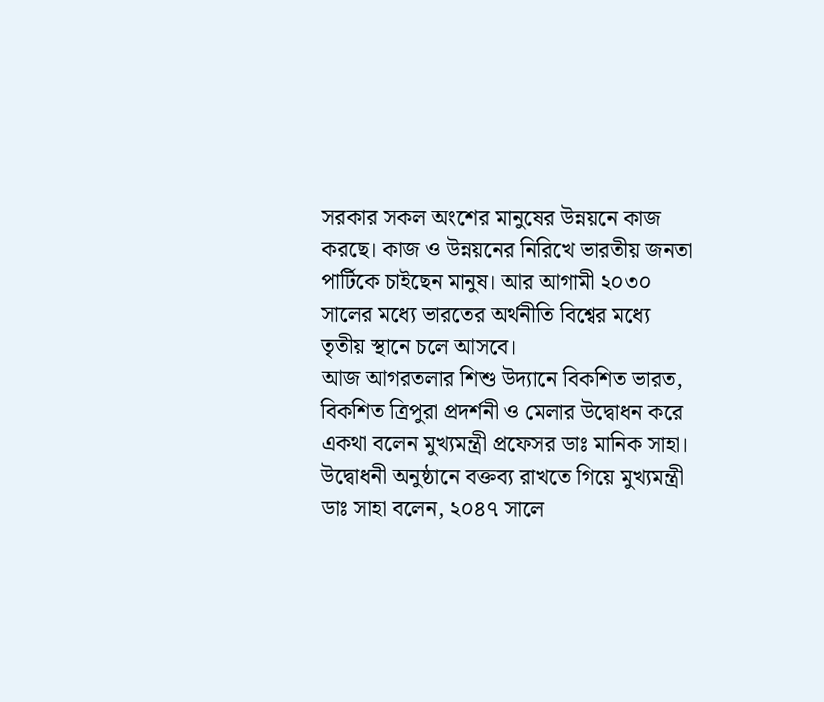সরকার সকল অংশের মানুষের উন্নয়নে কাজ করছে। কাজ ও উন্নয়নের নিরিখে ভারতীয় জনতা পার্টিকে চাইছেন মানুষ। আর আগামী ২০৩০ সালের মধ্যে ভারতের অর্থনীতি বিশ্বের মধ্যে তৃতীয় স্থানে চলে আসবে।
আজ আগরতলার শিশু উদ্যানে বিকশিত ভারত, বিকশিত ত্রিপুরা প্রদর্শনী ও মেলার উদ্বোধন করে একথা বলেন মুখ্যমন্ত্রী প্রফেসর ডাঃ মানিক সাহা। উদ্বোধনী অনুষ্ঠানে বক্তব্য রাখতে গিয়ে মুখ্যমন্ত্রী ডাঃ সাহা বলেন, ২০৪৭ সালে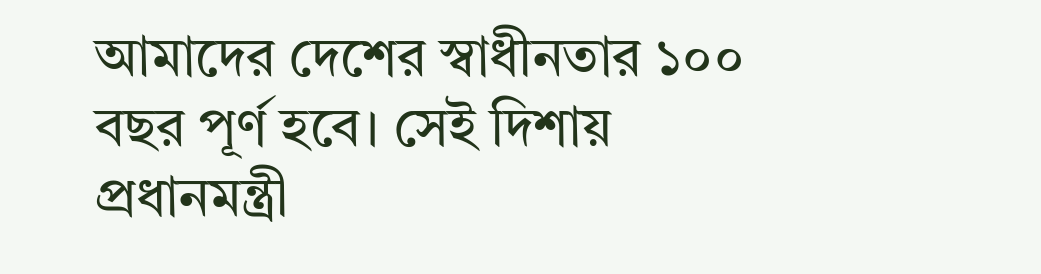আমাদের দেশের স্বাধীনতার ১০০ বছর পূর্ণ হবে। সেই দিশায় প্রধানমন্ত্রী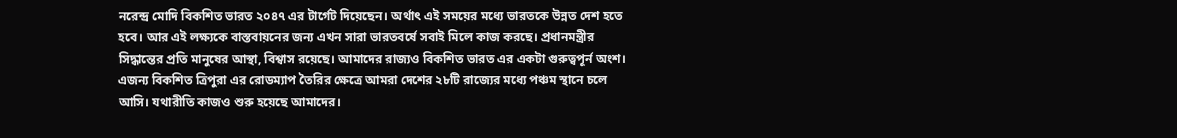নরেন্দ্র মোদি বিকশিত ভারত ২০৪৭ এর টার্গেট দিয়েছেন। অর্থাৎ এই সময়ের মধ্যে ভারতকে উন্নত দেশ হতে হবে। আর এই লক্ষ্যকে বাস্তবায়নের জন্য এখন সারা ভারতবর্ষে সবাই মিলে কাজ করছে। প্রধানমন্ত্রীর সিদ্ধান্তের প্রতি মানুষের আস্থা, বিশ্বাস রয়েছে। আমাদের রাজ্যও বিকশিত ভারত এর একটা গুরুত্বপূর্ন অংশ। এজন্য বিকশিত ত্রিপুরা এর রোডম্যাপ তৈরির ক্ষেত্রে আমরা দেশের ২৮টি রাজ্যের মধ্যে পঞ্চম স্থানে চলে আসি। যথারীতি কাজও শুরু হয়েছে আমাদের।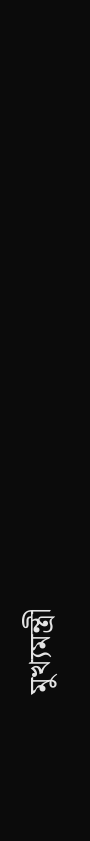মুখ্যমন্ত্রী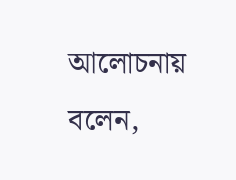আলোচনায় বলেন,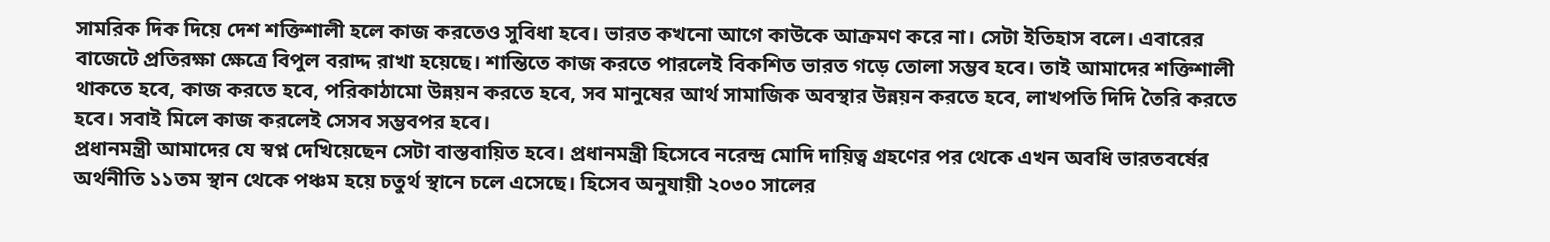সামরিক দিক দিয়ে দেশ শক্তিশালী হলে কাজ করতেও সুবিধা হবে। ভারত কখনো আগে কাউকে আক্রমণ করে না। সেটা ইতিহাস বলে। এবারের বাজেটে প্রতিরক্ষা ক্ষেত্রে বিপুল বরাদ্দ রাখা হয়েছে। শান্তিতে কাজ করতে পারলেই বিকশিত ভারত গড়ে তোলা সম্ভব হবে। তাই আমাদের শক্তিশালী থাকতে হবে, কাজ করতে হবে, পরিকাঠামো উন্নয়ন করতে হবে, সব মানুষের আর্থ সামাজিক অবস্থার উন্নয়ন করতে হবে, লাখপতি দিদি তৈরি করতে হবে। সবাই মিলে কাজ করলেই সেসব সম্ভবপর হবে।
প্রধানমন্ত্রী আমাদের যে স্বপ্ন দেখিয়েছেন সেটা বাস্তবায়িত হবে। প্রধানমন্ত্রী হিসেবে নরেন্দ্র মোদি দায়িত্ব গ্রহণের পর থেকে এখন অবধি ভারতবর্ষের অর্থনীতি ১১তম স্থান থেকে পঞ্চম হয়ে চতুর্থ স্থানে চলে এসেছে। হিসেব অনুযায়ী ২০৩০ সালের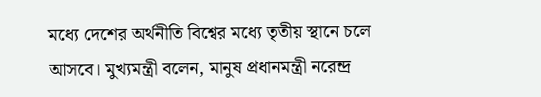মধ্যে দেশের অর্থনীতি বিশ্বের মধ্যে তৃতীয় স্থানে চলে আসবে। মুখ্যমন্ত্রী বলেন, মানুষ প্রধানমন্ত্রী নরেন্দ্র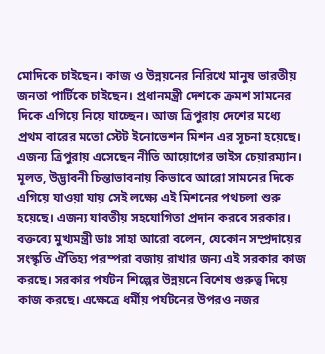মোদিকে চাইছেন। কাজ ও উন্নয়নের নিরিখে মানুষ ভারতীয় জনতা পার্টিকে চাইছেন। প্রধানমন্ত্রী দেশকে ক্রমশ সামনের দিকে এগিয়ে নিয়ে যাচ্ছেন। আজ ত্রিপুরায় দেশের মধ্যে প্রথম বারের মতো স্টেট ইনোভেশন মিশন এর সূচনা হয়েছে। এজন্য ত্রিপুরায় এসেছেন নীতি আয়োগের ভাইস চেয়ারম্যান। মূলত, উদ্ভাবনী চিন্তাভাবনায় কিভাবে আরো সামনের দিকে এগিয়ে যাওয়া যায় সেই লক্ষ্যে এই মিশনের পথচলা শুরু হয়েছে। এজন্য যাবতীয় সহযোগিতা প্রদান করবে সরকার।
বক্তব্যে মুখ্যমন্ত্রী ডাঃ সাহা আরো বলেন, যেকোন সম্প্রদায়ের সংস্কৃতি ঐতিহ্য পরম্পরা বজায় রাখার জন্য এই সরকার কাজ করছে। সরকার পর্যটন শিল্পের উন্নয়নে বিশেষ গুরুত্ব দিয়ে কাজ করছে। এক্ষেত্রে ধর্মীয় পর্যটনের উপরও নজর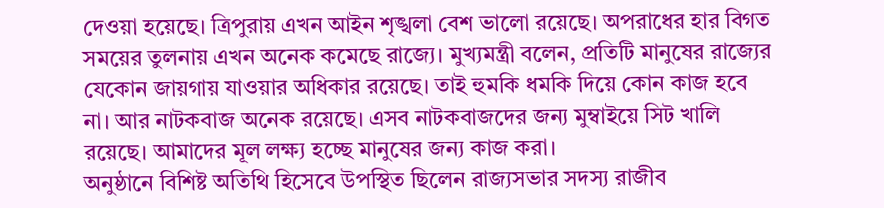দেওয়া হয়েছে। ত্রিপুরায় এখন আইন শৃঙ্খলা বেশ ভালো রয়েছে। অপরাধের হার বিগত সময়ের তুলনায় এখন অনেক কমেছে রাজ্যে। মুখ্যমন্ত্রী বলেন, প্রতিটি মানুষের রাজ্যের যেকোন জায়গায় যাওয়ার অধিকার রয়েছে। তাই হুমকি ধমকি দিয়ে কোন কাজ হবে না। আর নাটকবাজ অনেক রয়েছে। এসব নাটকবাজদের জন্য মুম্বাইয়ে সিট খালি রয়েছে। আমাদের মূল লক্ষ্য হচ্ছে মানুষের জন্য কাজ করা।
অনুষ্ঠানে বিশিষ্ট অতিথি হিসেবে উপস্থিত ছিলেন রাজ্যসভার সদস্য রাজীব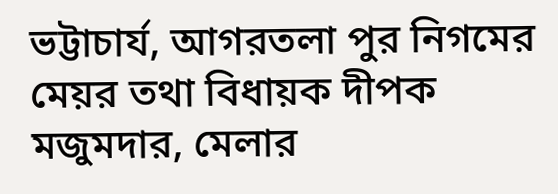ভট্টাচার্য, আগরতলা পুর নিগমের মেয়র তথা বিধায়ক দীপক মজুমদার, মেলার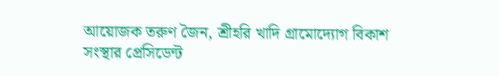আয়োজক তরুণ জৈন, শ্রীহরি খাদি গ্রামোদ্যোগ বিকাশ সংস্থার প্রেসিডেন্ট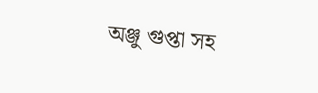অঞ্জু গুপ্তা সহ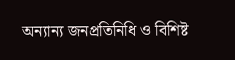অন্যান্য জনপ্রতিনিধি ও বিশিষ্ট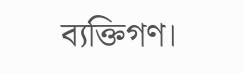ব্যক্তিগণ।